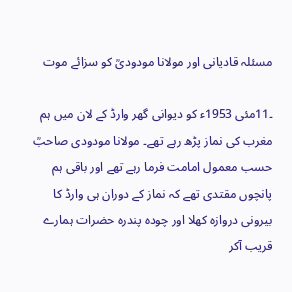مسئلہ قادیانی اور مولانا مودودیؒ کو سزائے موت

۔11مئی 1953ء کو دیوانی گھر وارڈ کے لان میں ہم مغرب کی نماز پڑھ رہے تھے۔ مولانا مودودی صاحبؒ حسب معمول امامت فرما رہے تھے اور باقی ہم پانچوں مقتدی تھے کہ نماز کے دوران ہی وارڈ کا بیرونی دروازہ کھلا اور چودہ پندرہ حضرات ہمارے قریب آکر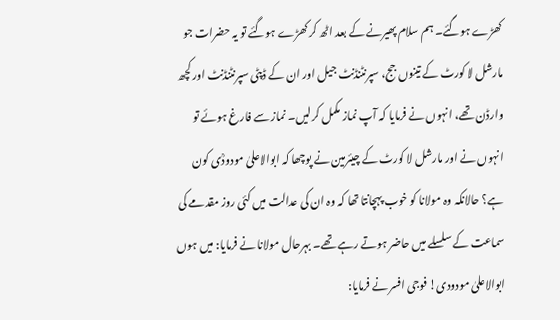کھڑے ہوگئے۔ ہم سلام پھیرنے کے بعد اٹھ کر کھڑے ہوگئے تو یہ حضرات جو مارشل لا کورٹ کے تینوں جج، سپرنٹنڈنٹ جیل اور ان کے ڈپٹی سپرنٹنڈنٹ اور کچھ وارڈن تھے، انہوں نے فرمایا کہ آپ نماز مکمل کرلیں۔ نماز سے فارغ ہوئے تو انہوں نے اور مارشل لا کورٹ کے چیئرمین نے پوچھا کہ ابوالاعلیٰ مودودؒی کون ہے؟ حالانکہ وہ مولانا کو خوب پہچانتا تھا کہ وہ ان کی عدالت میں کئی روز مقدمے کی سماعت کے سلسلے میں حاضر ہوتے رہے تھے۔ بہرحال مولانا نے فرمایا: میں ہوں ابوالاعلیٰ مودودی! فوجی افسر نے فرمایا: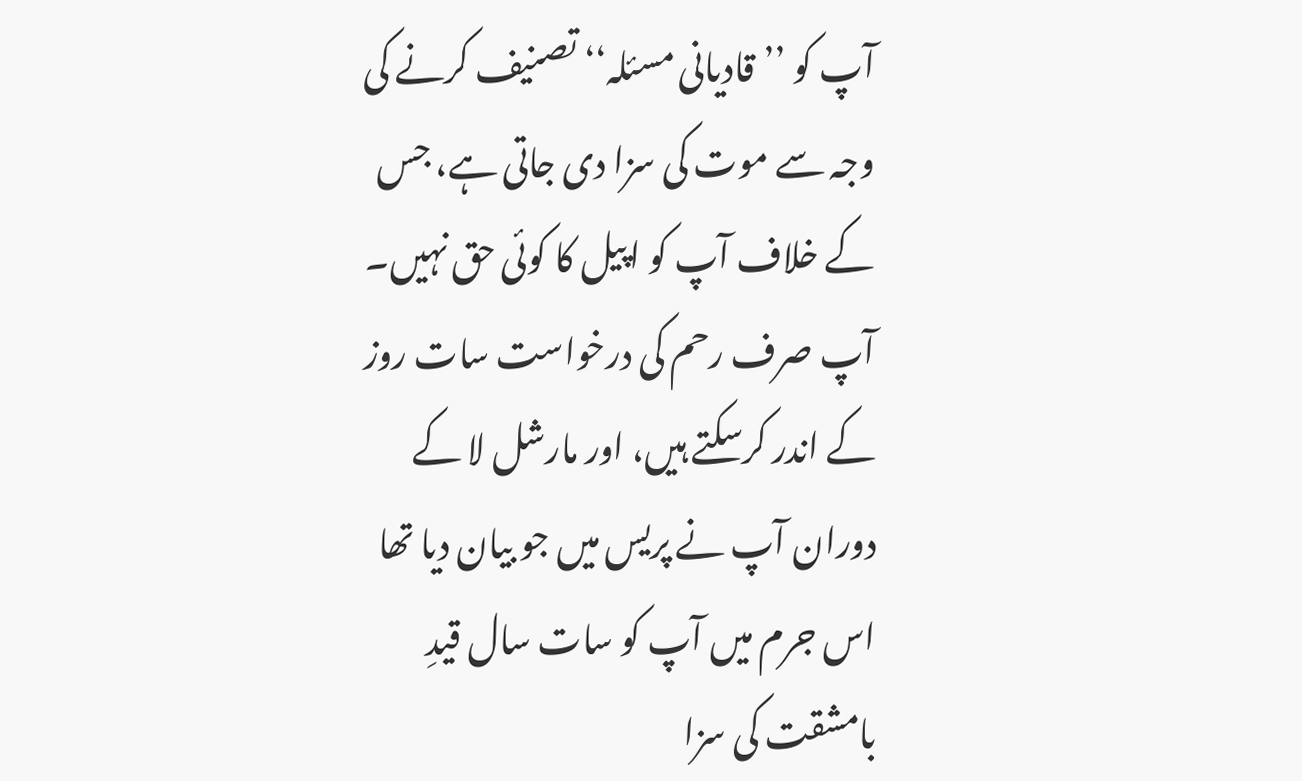آپ کو ’’قادیانی مسئلہ‘‘ تصنیف کرنے کی وجہ سے موت کی سزا دی جاتی ہے، جس کے خلاف آپ کو اپیل کا کوئی حق نہیں۔ آپ صرف رحم کی درخواست سات روز کے اندر کرسکتے ہیں، اور مارشل لا کے دوران آپ نے پریس میں جو بیان دیا تھا اس جرم میں آپ کو سات سال قیدِ بامشقت کی سزا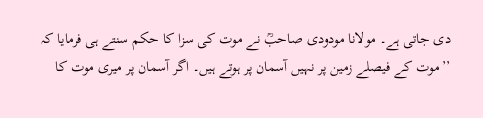دی جاتی ہے۔ مولانا مودودی صاحبؒ نے موت کی سزا کا حکم سنتے ہی فرمایا کہ ’’موت کے فیصلے زمین پر نہیں آسمان پر ہوتے ہیں۔ اگر آسمان پر میری موت کا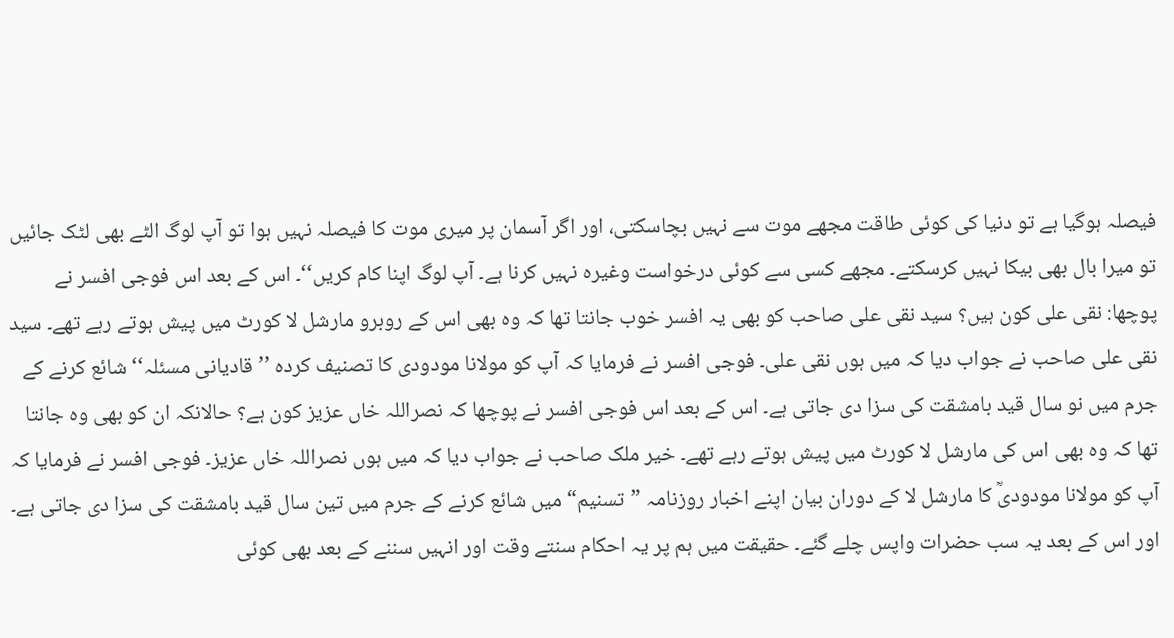فیصلہ ہوگیا ہے تو دنیا کی کوئی طاقت مجھے موت سے نہیں بچاسکتی، اور اگر آسمان پر میری موت کا فیصلہ نہیں ہوا تو آپ لوگ الٹے بھی لٹک جائیں تو میرا بال بھی بیکا نہیں کرسکتے۔ مجھے کسی سے کوئی درخواست وغیرہ نہیں کرنا ہے۔ آپ لوگ اپنا کام کریں‘‘۔ اس کے بعد اس فوجی افسر نے پوچھا: نقی علی کون ہیں؟ سید نقی علی صاحب کو بھی یہ افسر خوب جانتا تھا کہ وہ بھی اس کے روبرو مارشل لا کورٹ میں پیش ہوتے رہے تھے۔ سید نقی علی صاحب نے جواب دیا کہ میں ہوں نقی علی۔ فوجی افسر نے فرمایا کہ آپ کو مولانا مودودی کا تصنیف کردہ ’’ قادیانی مسئلہ‘‘ شائع کرنے کے جرم میں نو سال قید بامشقت کی سزا دی جاتی ہے۔ اس کے بعد اس فوجی افسر نے پوچھا کہ نصراللہ خاں عزیز کون ہے؟ حالانکہ ان کو بھی وہ جانتا تھا کہ وہ بھی اس کی مارشل لا کورٹ میں پیش ہوتے رہے تھے۔ خیر ملک صاحب نے جواب دیا کہ میں ہوں نصراللہ خاں عزیز۔ فوجی افسر نے فرمایا کہ آپ کو مولانا مودودیؒ کا مارشل لا کے دوران بیان اپنے اخبار روزنامہ ”تسنیم“ میں شائع کرنے کے جرم میں تین سال قید بامشقت کی سزا دی جاتی ہے۔ اور اس کے بعد یہ سب حضرات واپس چلے گئے۔ حقیقت میں ہم پر یہ احکام سنتے وقت اور انہیں سننے کے بعد بھی کوئی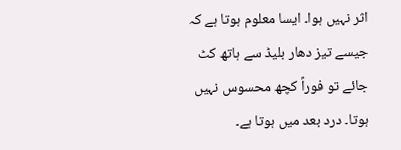اثر نہیں ہوا۔ ایسا معلوم ہوتا ہے کہ جیسے تیز دھار بلیڈ سے ہاتھ کٹ جائے تو فوراً کچھ محسوس نہیں ہوتا۔ درد بعد میں ہوتا ہے۔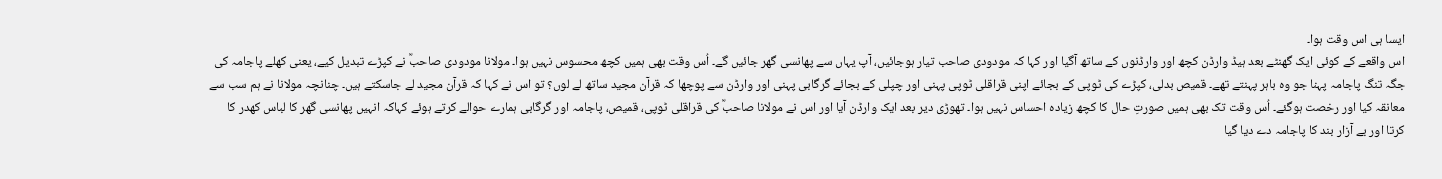ایسا ہی اس وقت ہوا۔
اس واقعے کے کوئی ایک گھنٹے بعد ہیڈ وارڈن کچھ اور وارڈنوں کے ساتھ آگیا اور کہا کہ مودودی صاحب تیار ہوجائیں، آپ یہاں سے پھانسی گھر جائیں گے۔ اُس وقت بھی ہمیں کچھ محسوس نہیں ہوا۔ مولانا مودودی صاحبؒ نے کپڑے تبدیل کیے، یعنی کھلے پاجامہ کی جگہ تنگ پاجامہ پہنا جو وہ باہر پہنتے تھے۔ قمیص بدلی، کپڑے کی ٹوپی کے بجائے اپنی قراقلی ٹوپی پہنی اور چپلی کے بجائے گرگابی پہنی اور وارڈن سے پوچھا کہ قرآن مجید ساتھ لے لوں؟ تو اس نے کہا کہ قرآن مجید لے جاسکتے ہیں۔ چنانچہ مولانا نے ہم سب سے معانقہ کیا اور رخصت ہوگئے۔ اُس وقت تک بھی ہمیں صورتِ حال کا کچھ زیادہ احساس نہیں ہوا۔ تھوڑی دیر بعد ایک وارڈن آیا اور اس نے مولانا صاحبؒ کی قراقلی ٹوپی، قمیص، پاجامہ اور گرگابی ہمارے حوالے کرتے ہوئے کہاکہ انہیں پھانسی گھر کا لباس کھدر کا کرتا اور بے آزار بند کا پاجامہ دے دیا گیا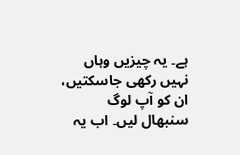ہے۔ یہ چیزیں وہاں نہیں رکھی جاسکتیں، ان کو آپ لوگ سنبھال لیں۔ اب یہ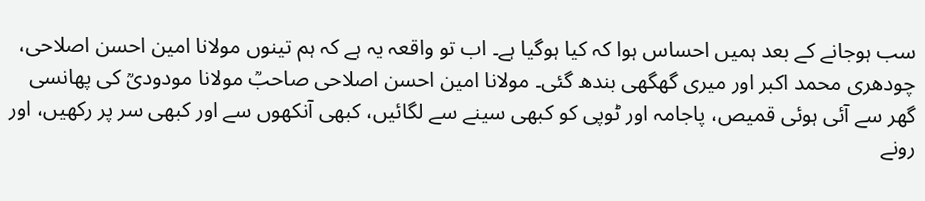سب ہوجانے کے بعد ہمیں احساس ہوا کہ کیا ہوگیا ہے۔ اب تو واقعہ یہ ہے کہ ہم تینوں مولانا امین احسن اصلاحی، چودھری محمد اکبر اور میری گھگھی بندھ گئی۔ مولانا امین احسن اصلاحی صاحبؒ مولانا مودودیؒ کی پھانسی گھر سے آئی ہوئی قمیص، پاجامہ اور ٹوپی کو کبھی سینے سے لگائیں، کبھی آنکھوں سے اور کبھی سر پر رکھیں، اور رونے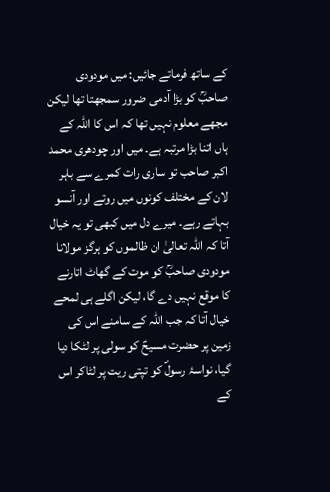کے ساتھ فرماتے جائیں: میں مودودی صاحبؒ کو بڑا آدمی ضرور سمجھتا تھا لیکن مجھے معلوم نہیں تھا کہ اس کا اللہ کے ہاں اتنا بڑا مرتبہ ہے۔ میں اور چودھری محمد اکبر صاحب تو ساری رات کمرے سے باہر لان کے مختلف کونوں میں روتے اور آنسو بہاتے رہے۔ میرے دل میں کبھی تو یہ خیال آتا کہ اللہ تعالیٰ ان ظالموں کو ہرگز مولانا مودودی صاحبؒ کو موت کے گھاٹ اتارنے کا موقع نہیں دے گا، لیکن اگلے ہی لمحے خیال آتا کہ جب اللہ کے سامنے اس کی زمین پر حضرت مسیحؑ کو سولی پر لٹکا دیا گیا، نواسۂ رسولؐ کو تپتی ریت پر لٹاکر اس کے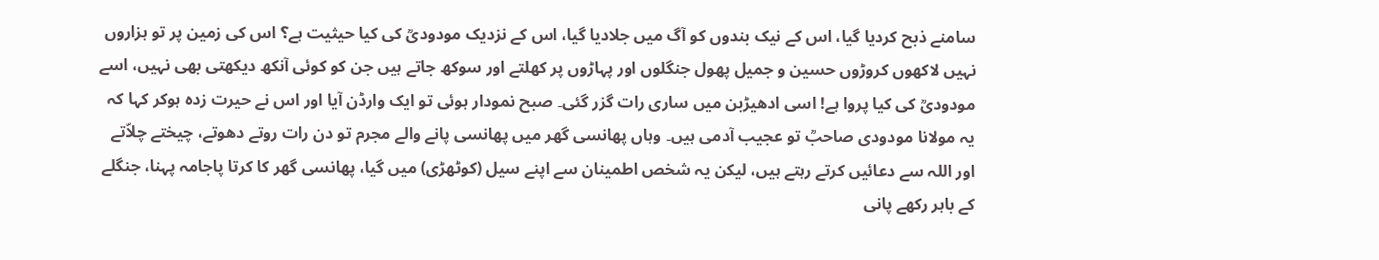سامنے ذبح کردیا گیا، اس کے نیک بندوں کو آگ میں جلادیا گیا، اس کے نزدیک مودودیؒ کی کیا حیثیت ہے؟ اس کی زمین پر تو ہزاروں نہیں لاکھوں کروڑوں حسین و جمیل پھول جنگلوں اور پہاڑوں پر کھلتے اور سوکھ جاتے ہیں جن کو کوئی آنکھ دیکھتی بھی نہیں، اسے مودودیؒ کی کیا پروا ہے! اسی ادھیڑبن میں ساری رات گزر گئی۔ صبح نمودار ہوئی تو ایک وارڈن آیا اور اس نے حیرت زدہ ہوکر کہا کہ یہ مولانا مودودی صاحبؒ تو عجیب آدمی ہیں۔ وہاں پھانسی گھر میں پھانسی پانے والے مجرم تو دن رات روتے دھوتے، چیختے چلاّتے اور اللہ سے دعائیں کرتے رہتے ہیں، لیکن یہ شخص اطمینان سے اپنے سیل (کوٹھڑی) میں گیا، پھانسی گھر کا کرتا پاجامہ پہنا، جنگلے کے باہر رکھے پانی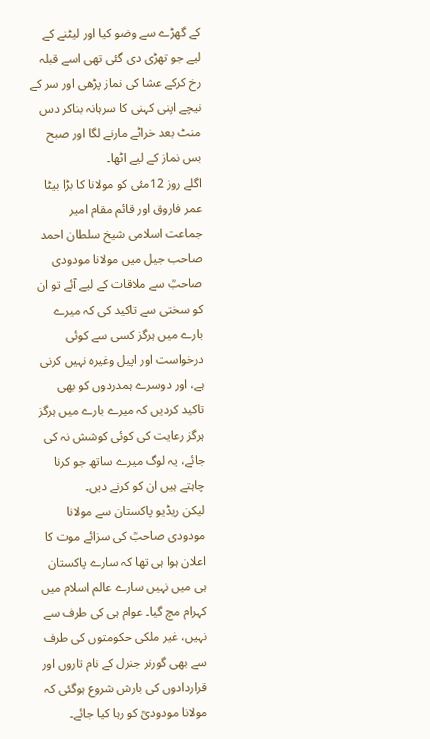کے گھڑے سے وضو کیا اور لیٹنے کے لیے جو تھڑی دی گئی تھی اسے قبلہ رخ کرکے عشا کی نماز پڑھی اور سر کے نیچے اپنی کہنی کا سرہانہ بناکر دس منٹ بعد خراٹے مارنے لگا اور صبح بس نماز کے لیے اٹھا۔
اگلے روز 12مئی کو مولانا کا بڑا بیٹا عمر فاروق اور قائم مقام امیر جماعت اسلامی شیخ سلطان احمد صاحب جیل میں مولانا مودودی صاحبؒ سے ملاقات کے لیے آئے تو ان کو سختی سے تاکید کی کہ میرے بارے میں ہرگز کسی سے کوئی درخواست اور اپیل وغیرہ نہیں کرنی ہے، اور دوسرے ہمدردوں کو بھی تاکید کردیں کہ میرے بارے میں ہرگز ہرگز رعایت کی کوئی کوشش نہ کی جائے، یہ لوگ میرے ساتھ جو کرنا چاہتے ہیں ان کو کرنے دیں۔
لیکن ریڈیو پاکستان سے مولانا مودودی صاحبؒ کی سزائے موت کا اعلان ہوا ہی تھا کہ سارے پاکستان ہی میں نہیں سارے عالم اسلام میں کہرام مچ گیا۔ عوام ہی کی طرف سے نہیں، غیر ملکی حکومتوں کی طرف سے بھی گورنر جنرل کے نام تاروں اور قراردادوں کی بارش شروع ہوگئی کہ مولانا مودودیؒ کو رہا کیا جائے۔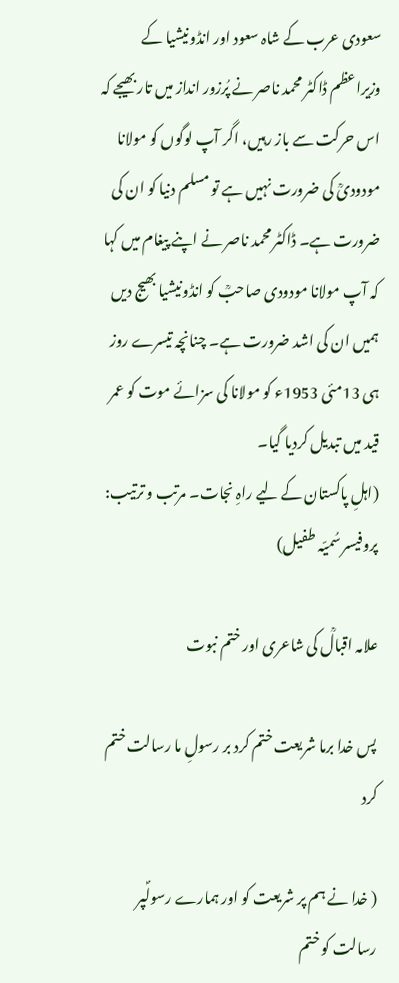سعودی عرب کے شاہ سعود اور انڈونیشیا کے وزیراعظم ڈاکٹر محمد ناصر نے پُرزور انداز میں تار بھیجے کہ اس حرکت سے باز رہیں، اگر آپ لوگوں کو مولانا مودودیؒ کی ضرورت نہیں ہے تو مسلم دنیا کو ان کی ضرورت ہے۔ ڈاکٹر محمد ناصر نے اپنے پیغام میں کہا کہ آپ مولانا مودودی صاحبؒ کو انڈونیشیا بھیج دیں ہمیں ان کی اشد ضرورت ہے۔ چنانچہ تیسرے روز ہی 13مئی 1953ء کو مولانا کی سزائے موت کو عمر قید میں تبدیل کردیا گیا۔
(اہلِ پاکستان کے لیے راہِ نجات۔ مرتب و ترتیب: پروفیسر سُمیّہ طفیل)

علامہ اقبالؒ کی شاعری اور ختم نبوت

پس خدا برما شریعت ختم کرد بر رسولِ ما رسالت ختم کرد

( خدا نے ہم پر شریعت کو اور ہمارے رسولؐپر رسالت کو ختم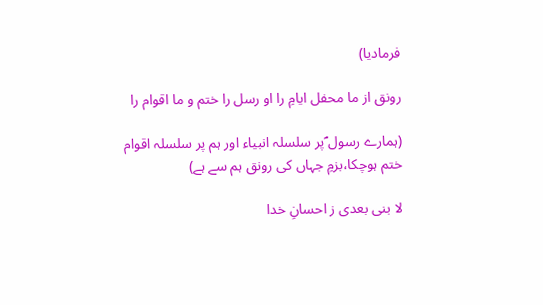فرمادیا)

رونق از ما محفل ایامِ را او رسل را ختم و ما اقوام را

(ہمارے رسول ؐپر سلسلہ انبیاء اور ہم پر سلسلہ اقوام ختم ہوچکا،بزمِ جہاں کی رونق ہم سے ہے)

لا بنی بعدی ز احسانِ خدا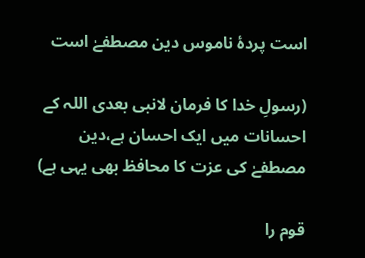است پردۂ ناموس دین مصطفےٰ است

(رسولِ خدا کا فرمان لانبی بعدی اللہ کے احسانات میں ایک احسان ہے،دین مصطفےٰ کی عزت کا محافظ بھی یہی ہے)

قوم را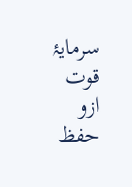سرمایۂ قوت ازو حفظ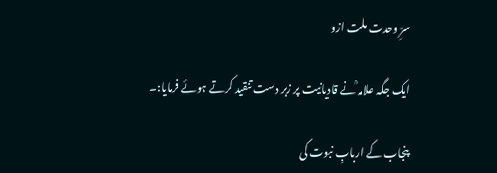سرِّ وحدت ملت ازو

ایک جگہ علامہ ؒنے قادیانیت پر زبر دست تنقید کرتے ہوئے فرمایا:۔

پنجاب کے اربابِ نبوت کی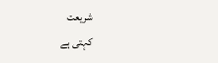شریعت
کہتی ہے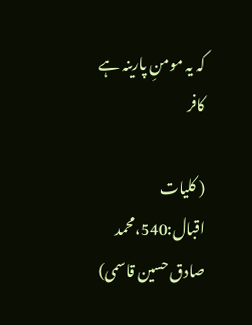کہ یہ مومنِ پارینہ ہے کافر

( کلیات اقبال:540،محمد صادق حسین قاسمی)